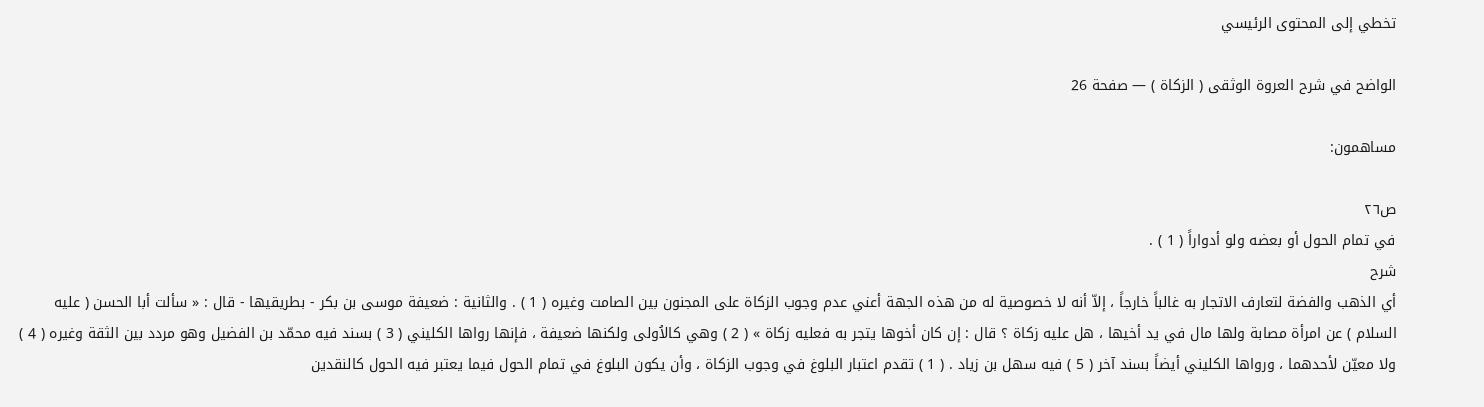تخطي إلى المحتوى الرئيسي

الواضح في شرح العروة الوثقى ( الزكاة ) — صفحة 26

مساهمون:

ص٢٦
في تمام الحول أو بعضه ولو أدواراً ( 1 ) .
شرح
أي الذهب والفضة لتعارف الاتجار به غالباً خارجاً ، إلاّ أنه لا خصوصية له من هذه الجهة أعني عدم وجوب الزكاة على المجنون بين الصامت وغيره ( 1 ) . والثانية : ضعيفة موسى بن بكر - بطريقيها - قال : « سألت أبا الحسن ( عليه السلام ) عن امرأة مصابة ولها مال في يد أخيها ، هل عليه زكاة ؟ قال : إن كان أخوها يتجر به فعليه زكاة » ( 2 ) وهي كالاُولى ولكنها ضعيفة ، فإنها رواها الكليني ( 3 ) بسند فيه محمّد بن الفضيل وهو مردد بين الثقة وغيره ( 4 ) ولا معيّن لأحدهما ، ورواها الكليني أيضاً بسند آخر ( 5 ) فيه سهل بن زياد . ( 1 ) تقدم اعتبار البلوغ في وجوب الزكاة ، وأن يكون البلوغ في تمام الحول فيما يعتبر فيه الحول كالنقدين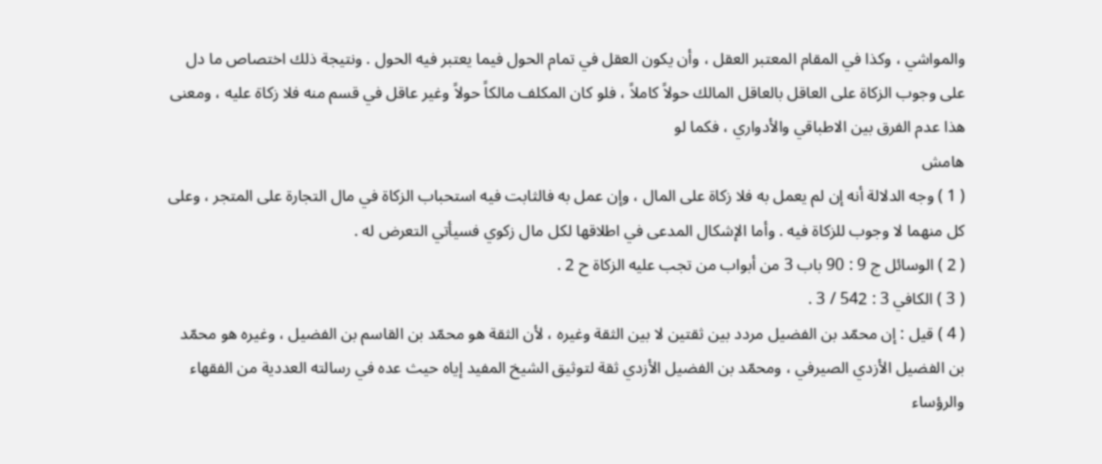والمواشي ، وكذا في المقام المعتبر العقل ، وأن يكون العقل في تمام الحول فيما يعتبر فيه الحول . ونتيجة ذلك اختصاص ما دل على وجوب الزكاة على العاقل بالعاقل المالك حولاً كاملاً ، فلو كان المكلف مالكاً حولاً وغير عاقل في قسم منه فلا زكاة عليه ، ومعنى هذا عدم الفرق بين الاطباقي والأدواري ، فكما لو
هامش
( 1 ) وجه الدلالة أنه إن لم يعمل به فلا زكاة على المال ، وإن عمل به فالثابت فيه استحباب الزكاة في مال التجارة على المتجر ، وعلى كل منهما لا وجوب للزكاة فيه . وأما الإشكال المدعى في اطلاقها لكل مال زكوي فسيأتي التعرض له .
( 2 ) الوسائل ج 9 : 90 باب 3 من أبواب من تجب عليه الزكاة ح 2 .
( 3 ) الكافي 3 : 542 / 3 .
( 4 ) قيل : إن محمّد بن الفضيل مردد بين ثقتين لا بين الثقة وغيره ، لأن الثقة هو محمّد بن القاسم بن الفضيل ، وغيره هو محمّد بن الفضيل الأزدي الصيرفي ، ومحمّد بن الفضيل الأزدي ثقة لتوثيق الشيخ المفيد إياه حيث عده في رسالته العددية من الفقهاء والرؤساء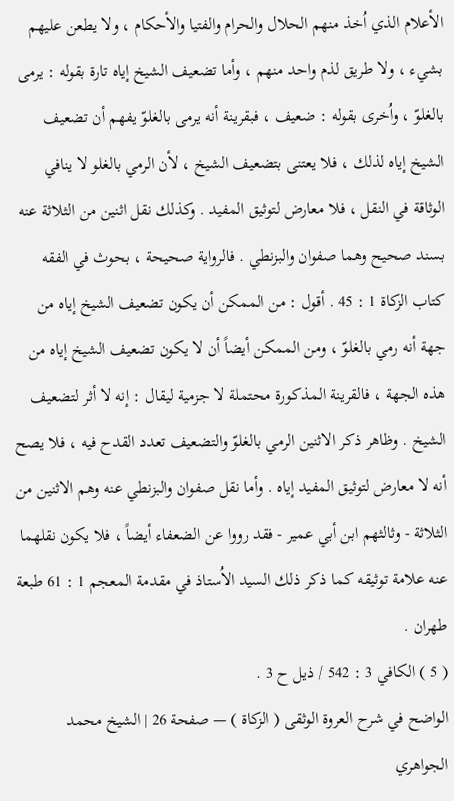الأعلام الذي اُخذ منهم الحلال والحرام والفتيا والأحكام ، ولا يطعن عليهم بشيء ، ولا طريق لذم واحد منهم ، وأما تضعيف الشيخ إياه تارة بقوله : يرمى بالغلوّ ، واُخرى بقوله : ضعيف ، فبقرينة أنه يرمى بالغلوّ يفهم أن تضعيف الشيخ إياه لذلك ، فلا يعتنى بتضعيف الشيخ ، لأن الرمي بالغلو لا ينافي الوثاقة في النقل ، فلا معارض لتوثيق المفيد . وكذلك نقل اثنين من الثلاثة عنه بسند صحيح وهما صفوان والبزنطي . فالرواية صحيحة ، بحوث في الفقه كتاب الزكاة 1 : 45 . أقول : من الممكن أن يكون تضعيف الشيخ إياه من جهة أنه رمي بالغلوّ ، ومن الممكن أيضاً أن لا يكون تضعيف الشيخ إياه من هذه الجهة ، فالقرينة المذكورة محتملة لا جزمية ليقال : إنه لا أثر لتضعيف الشيخ . وظاهر ذكر الاثنين الرمي بالغلوّ والتضعيف تعدد القدح فيه ، فلا يصح أنه لا معارض لتوثيق المفيد إياه . وأما نقل صفوان والبزنطي عنه وهم الاثنين من الثلاثة - وثالثهم ابن أبي عمير - فقد رووا عن الضعفاء أيضاً ، فلا يكون نقلهما عنه علامة توثيقه كما ذكر ذلك السيد الاُستاذ في مقدمة المعجم 1 : 61 طبعة طهران .
( 5 ) الكافي 3 : 542 / ذيل ح 3 .
الواضح في شرح العروة الوثقى ( الزكاة ) — صفحة 26 | الشيخ محمد الجواهري